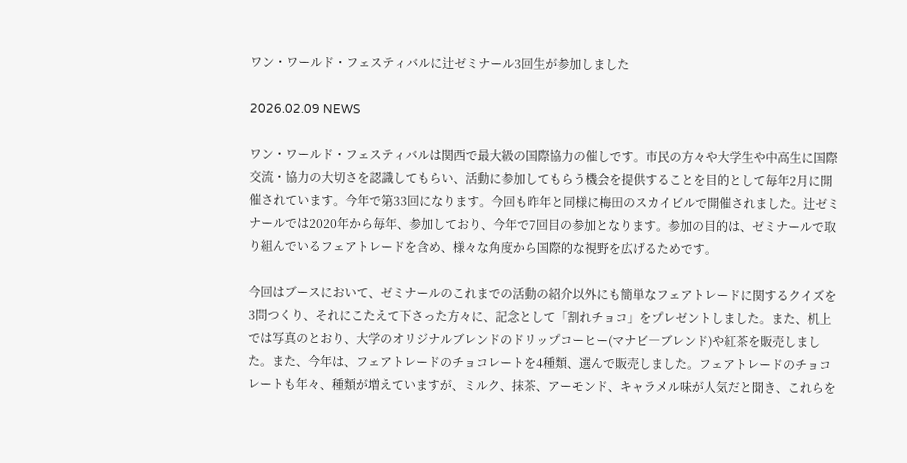ワン・ワールド・フェスティバルに辻ゼミナール3回生が参加しました

2026.02.09 NEWS

ワン・ワールド・フェスティバルは関西で最大級の国際協力の催しです。市民の方々や大学生や中高生に国際交流・協力の大切さを認識してもらい、活動に参加してもらう機会を提供することを目的として毎年2月に開催されています。今年で第33回になります。今回も昨年と同様に梅田のスカイビルで開催されました。辻ゼミナールでは2020年から毎年、参加しており、今年で7回目の参加となります。参加の目的は、ゼミナールで取り組んでいるフェアトレードを含め、様々な角度から国際的な視野を広げるためです。

今回はブースにおいて、ゼミナールのこれまでの活動の紹介以外にも簡単なフェアトレードに関するクイズを3問つくり、それにこたえて下さった方々に、記念として「割れチョコ」をプレゼントしました。また、机上では写真のとおり、大学のオリジナルブレンドのドリップコーヒー(マナビ―ブレンド)や紅茶を販売しました。また、今年は、フェアトレードのチョコレートを4種類、選んで販売しました。フェアトレードのチョコレートも年々、種類が増えていますが、ミルク、抹茶、アーモンド、キャラメル味が人気だと聞き、これらを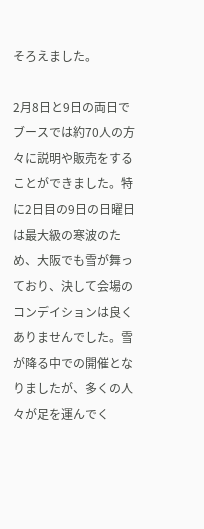そろえました。

2月8日と9日の両日でブースでは約70人の方々に説明や販売をすることができました。特に2日目の9日の日曜日は最大級の寒波のため、大阪でも雪が舞っており、決して会場のコンデイションは良くありませんでした。雪が降る中での開催となりましたが、多くの人々が足を運んでく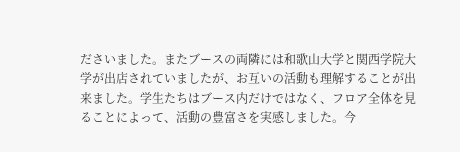ださいました。またブースの両隣には和歌山大学と関西学院大学が出店されていましたが、お互いの活動も理解することが出来ました。学生たちはブース内だけではなく、フロア全体を見ることによって、活動の豊富さを実感しました。今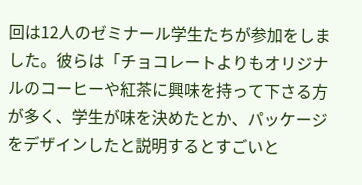回は12人のゼミナール学生たちが参加をしました。彼らは「チョコレートよりもオリジナルのコーヒーや紅茶に興味を持って下さる方が多く、学生が味を決めたとか、パッケージをデザインしたと説明するとすごいと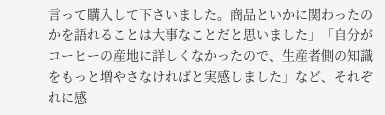言って購入して下さいました。商品といかに関わったのかを語れることは大事なことだと思いました」「自分がコーヒーの産地に詳しくなかったので、生産者側の知識をもっと増やさなければと実感しました」など、それぞれに感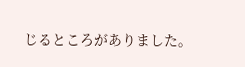じるところがありました。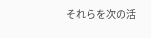それらを次の活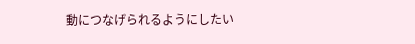動につなげられるようにしたい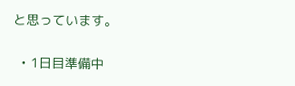と思っています。

  • 1日目準備中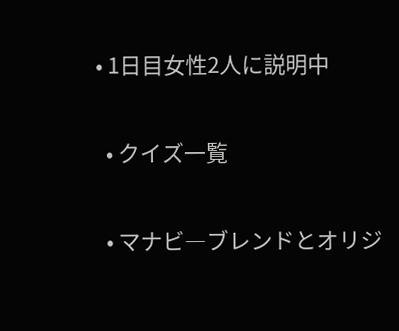• 1日目女性2人に説明中

  • クイズ一覧

  • マナビ―ブレンドとオリジ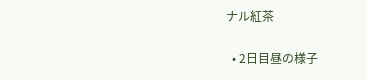ナル紅茶

  • 2日目昼の様子